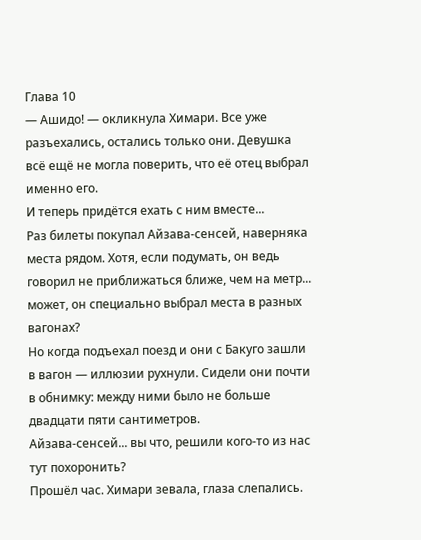Глава 10
— Ашидо! — окликнула Химари. Все уже разъехались, остались только они. Девушка всё ещё не могла поверить, что её отец выбрал именно его.
И теперь придётся ехать с ним вместе...
Раз билеты покупал Айзава-сенсей, наверняка места рядом. Хотя, если подумать, он ведь говорил не приближаться ближе, чем на метр... может, он специально выбрал места в разных вагонах?
Но когда подъехал поезд и они с Бакуго зашли в вагон — иллюзии рухнули. Сидели они почти в обнимку: между ними было не больше двадцати пяти сантиметров.
Айзава-сенсей... вы что, решили кого-то из нас тут похоронить?
Прошёл час. Химари зевала, глаза слепались.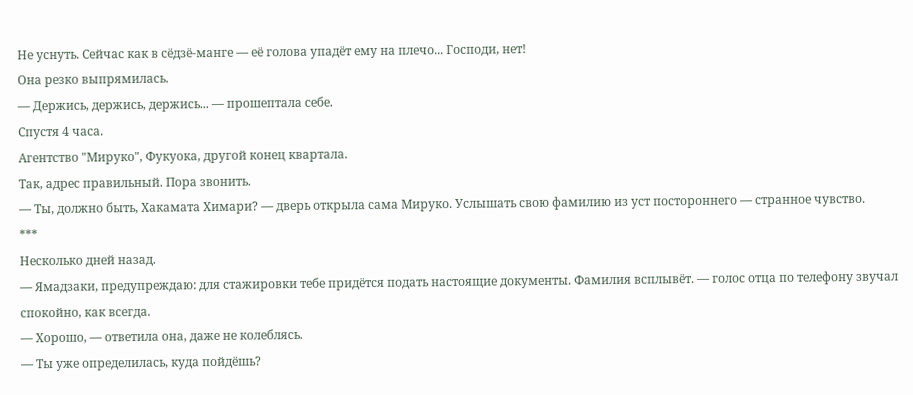Не уснуть. Сейчас как в сёдзё-манге — её голова упадёт ему на плечо... Господи, нет!
Она резко выпрямилась.
— Держись, держись, держись... — прошептала себе.
Спустя 4 часа.
Агентство "Мируко", Фукуока, другой конец квартала.
Так, адрес правильный. Пора звонить.
— Ты, должно быть, Хакамата Химари? — дверь открыла сама Мируко. Услышать свою фамилию из уст постороннего — странное чувство.
***
Несколько дней назад.
— Ямадзаки, предупреждаю: для стажировки тебе придётся подать настоящие документы. Фамилия всплывёт. — голос отца по телефону звучал спокойно, как всегда.
— Хорошо, — ответила она, даже не колеблясь.
— Ты уже определилась, куда пойдёшь?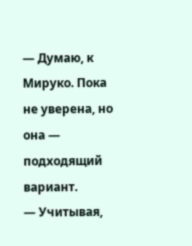— Думаю, к Мируко. Пока не уверена, но она — подходящий вариант.
— Учитывая,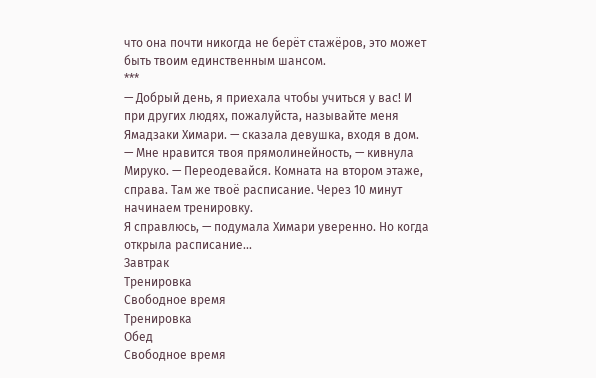что она почти никогда не берёт стажёров, это может быть твоим единственным шансом.
***
— Добрый день, я приехала чтобы учиться у вас! И при других людях, пожалуйста, называйте меня Ямадзаки Химари. — сказала девушка, входя в дом.
— Мне нравится твоя прямолинейность, — кивнула Мируко. — Переодевайся. Комната на втором этаже, справа. Там же твоё расписание. Через 10 минут начинаем тренировку.
Я справлюсь, — подумала Химари уверенно. Но когда открыла расписание...
Завтрак
Тренировка
Свободное время
Тренировка
Обед
Свободное время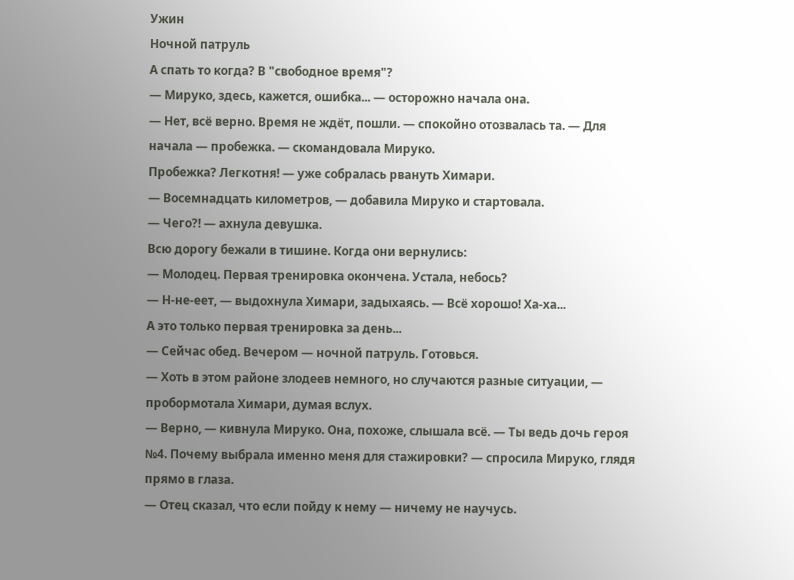Ужин
Ночной патруль
А спать то когда? В "свободное время"?
— Мируко, здесь, кажется, ошибка... — осторожно начала она.
— Нет, всё верно. Время не ждёт, пошли. — спокойно отозвалась та. — Для начала — пробежка. — скомандовала Мируко.
Пробежка? Легкотня! — уже собралась рвануть Химари.
— Восемнадцать километров, — добавила Мируко и стартовала.
— Чего?! — ахнула девушка.
Всю дорогу бежали в тишине. Когда они вернулись:
— Молодец. Первая тренировка окончена. Устала, небось?
— Н-не-еет, — выдохнула Химари, задыхаясь. — Всё хорошо! Ха-ха...
А это только первая тренировка за день...
— Сейчас обед. Вечером — ночной патруль. Готовься.
— Хоть в этом районе злодеев немного, но случаются разные ситуации, — пробормотала Химари, думая вслух.
— Верно, — кивнула Мируко. Она, похоже, слышала всё. — Ты ведь дочь героя №4. Почему выбрала именно меня для стажировки? — спросила Мируко, глядя прямо в глаза.
— Отец сказал, что если пойду к нему — ничему не научусь.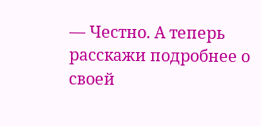— Честно. А теперь расскажи подробнее о своей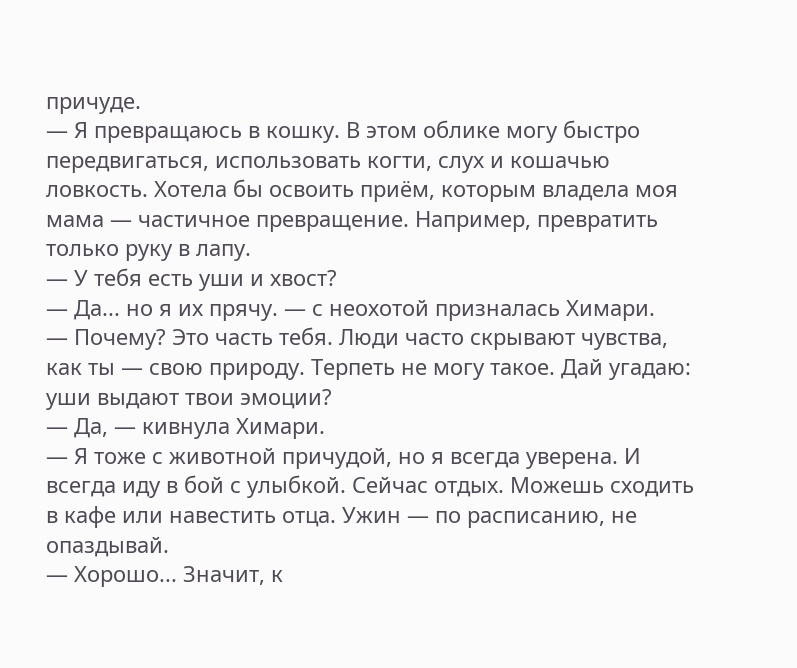причуде.
— Я превращаюсь в кошку. В этом облике могу быстро передвигаться, использовать когти, слух и кошачью ловкость. Хотела бы освоить приём, которым владела моя мама — частичное превращение. Например, превратить только руку в лапу.
— У тебя есть уши и хвост?
— Да... но я их прячу. — с неохотой призналась Химари.
— Почему? Это часть тебя. Люди часто скрывают чувства, как ты — свою природу. Терпеть не могу такое. Дай угадаю: уши выдают твои эмоции?
— Да, — кивнула Химари.
— Я тоже с животной причудой, но я всегда уверена. И всегда иду в бой с улыбкой. Сейчас отдых. Можешь сходить в кафе или навестить отца. Ужин — по расписанию, не опаздывай.
— Хорошо... Значит, к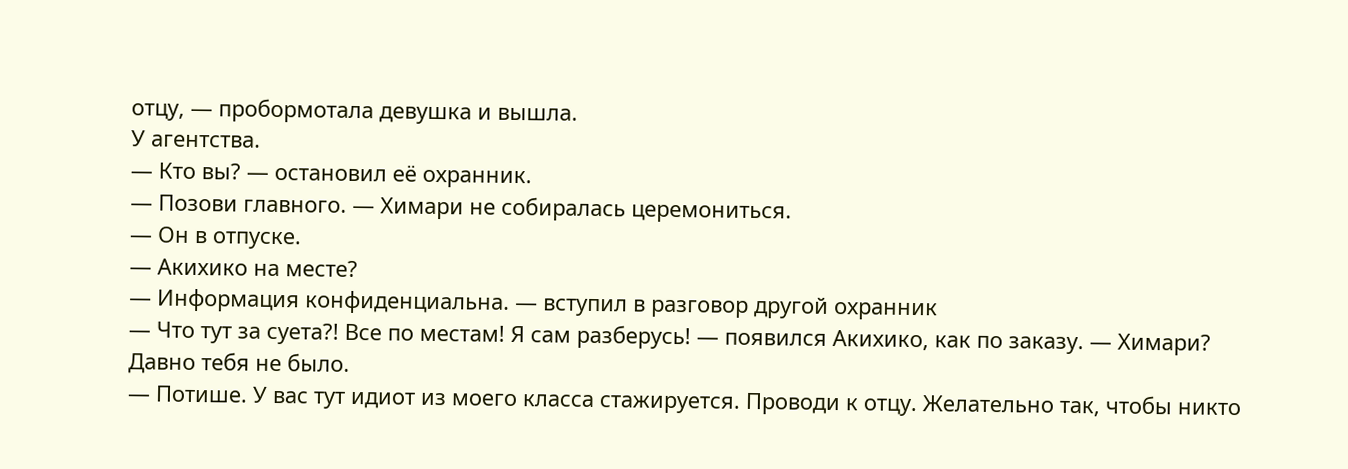отцу, — пробормотала девушка и вышла.
У агентства.
— Кто вы? — остановил её охранник.
— Позови главного. — Химари не собиралась церемониться.
— Он в отпуске.
— Акихико на месте?
— Информация конфиденциальна. — вступил в разговор другой охранник
— Что тут за суета?! Все по местам! Я сам разберусь! — появился Акихико, как по заказу. — Химари? Давно тебя не было.
— Потише. У вас тут идиот из моего класса стажируется. Проводи к отцу. Желательно так, чтобы никто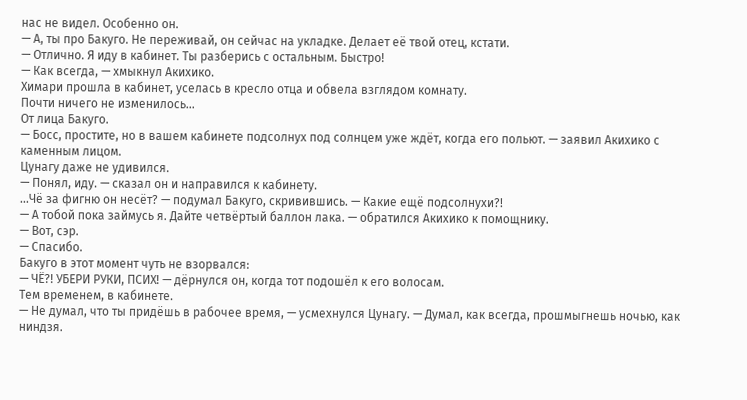нас не видел. Особенно он.
— А, ты про Бакуго. Не переживай, он сейчас на укладке. Делает её твой отец, кстати.
— Отлично. Я иду в кабинет. Ты разберись с остальным. Быстро!
— Как всегда, — хмыкнул Акихико.
Химари прошла в кабинет, уселась в кресло отца и обвела взглядом комнату.
Почти ничего не изменилось...
От лица Бакуго.
— Босс, простите, но в вашем кабинете подсолнух под солнцем уже ждёт, когда его польют. — заявил Акихико с каменным лицом.
Цунагу даже не удивился.
— Понял, иду. — сказал он и направился к кабинету.
...Чё за фигню он несёт? — подумал Бакуго, скривившись. — Какие ещё подсолнухи?!
— А тобой пока займусь я. Дайте четвёртый баллон лака. — обратился Акихико к помощнику.
— Вот, сэр.
— Спасибо.
Бакуго в этот момент чуть не взорвался:
— ЧЁ?! УБЕРИ РУКИ, ПСИХ! — дёрнулся он, когда тот подошёл к его волосам.
Тем временем, в кабинете.
— Не думал, что ты придёшь в рабочее время, — усмехнулся Цунагу. — Думал, как всегда, прошмыгнешь ночью, как ниндзя.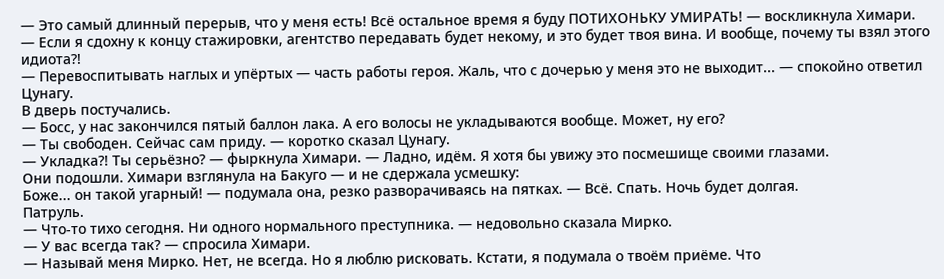— Это самый длинный перерыв, что у меня есть! Всё остальное время я буду ПОТИХОНЬКУ УМИРАТЬ! — воскликнула Химари. — Если я сдохну к концу стажировки, агентство передавать будет некому, и это будет твоя вина. И вообще, почему ты взял этого идиота?!
— Перевоспитывать наглых и упёртых — часть работы героя. Жаль, что с дочерью у меня это не выходит... — спокойно ответил Цунагу.
В дверь постучались.
— Босс, у нас закончился пятый баллон лака. А его волосы не укладываются вообще. Может, ну его?
— Ты свободен. Сейчас сам приду. — коротко сказал Цунагу.
— Укладка?! Ты серьёзно? — фыркнула Химари. — Ладно, идём. Я хотя бы увижу это посмешище своими глазами.
Они подошли. Химари взглянула на Бакуго — и не сдержала усмешку:
Боже... он такой угарный! — подумала она, резко разворачиваясь на пятках. — Всё. Спать. Ночь будет долгая.
Патруль.
— Что-то тихо сегодня. Ни одного нормального преступника. — недовольно сказала Мирко.
— У вас всегда так? — спросила Химари.
— Называй меня Мирко. Нет, не всегда. Но я люблю рисковать. Кстати, я подумала о твоём приёме. Что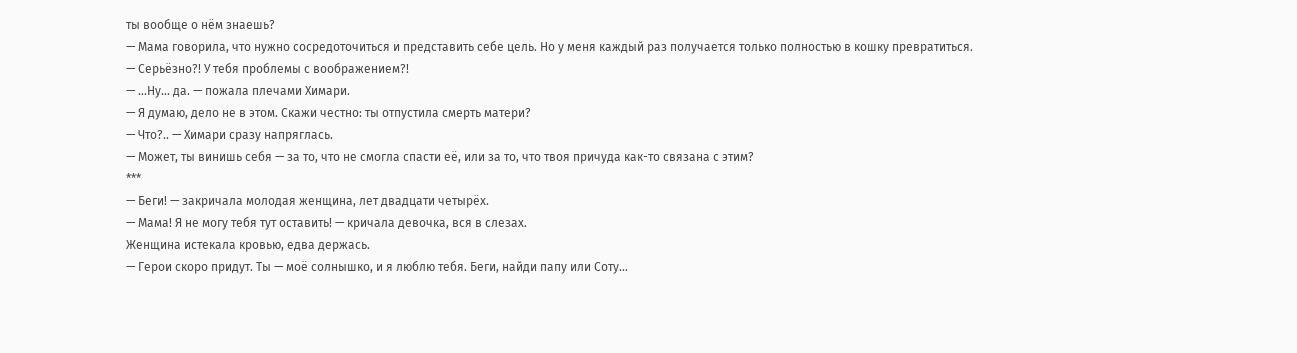ты вообще о нём знаешь?
— Мама говорила, что нужно сосредоточиться и представить себе цель. Но у меня каждый раз получается только полностью в кошку превратиться.
— Серьёзно?! У тебя проблемы с воображением?!
— ...Ну... да. — пожала плечами Химари.
— Я думаю, дело не в этом. Скажи честно: ты отпустила смерть матери?
— Что?.. — Химари сразу напряглась.
— Может, ты винишь себя — за то, что не смогла спасти её, или за то, что твоя причуда как-то связана с этим?
***
— Беги! — закричала молодая женщина, лет двадцати четырёх.
— Мама! Я не могу тебя тут оставить! — кричала девочка, вся в слезах.
Женщина истекала кровью, едва держась.
— Герои скоро придут. Ты — моё солнышко, и я люблю тебя. Беги, найди папу или Соту...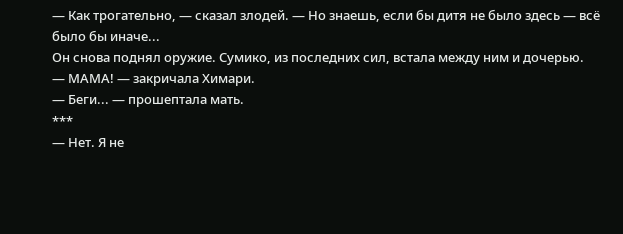— Как трогательно, — сказал злодей. — Но знаешь, если бы дитя не было здесь — всё было бы иначе...
Он снова поднял оружие. Сумико, из последних сил, встала между ним и дочерью.
— МАМА! — закричала Химари.
— Беги... — прошептала мать.
***
— Нет. Я не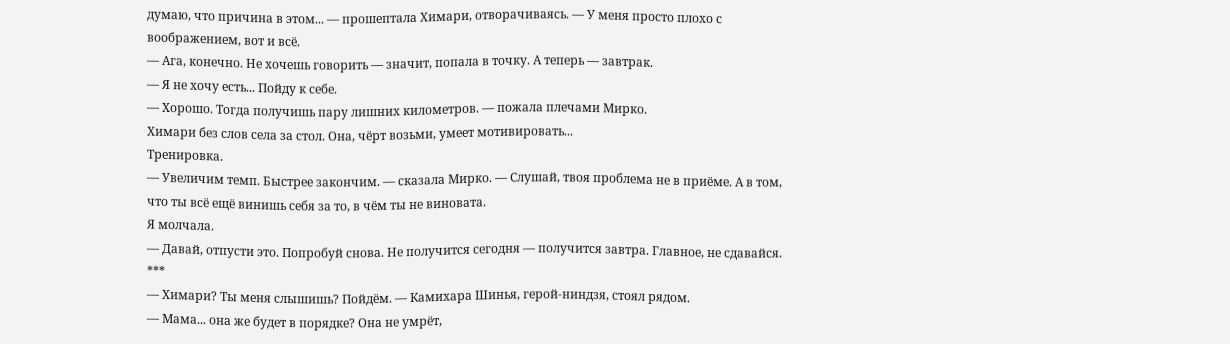думаю, что причина в этом... — прошептала Химари, отворачиваясь. — У меня просто плохо с воображением, вот и всё.
— Ага, конечно. Не хочешь говорить — значит, попала в точку. А теперь — завтрак.
— Я не хочу есть... Пойду к себе.
— Хорошо. Тогда получишь пару лишних километров. — пожала плечами Мирко.
Химари без слов села за стол. Она, чёрт возьми, умеет мотивировать...
Тренировка.
— Увеличим темп. Быстрее закончим. — сказала Мирко. — Слушай, твоя проблема не в приёме. А в том, что ты всё ещё винишь себя за то, в чём ты не виновата.
Я молчала.
— Давай, отпусти это. Попробуй снова. Не получится сегодня — получится завтра. Главное, не сдавайся.
***
— Химари? Ты меня слышишь? Пойдём. — Камихара Шинья, герой-ниндзя, стоял рядом.
— Мама... она же будет в порядке? Она не умрёт,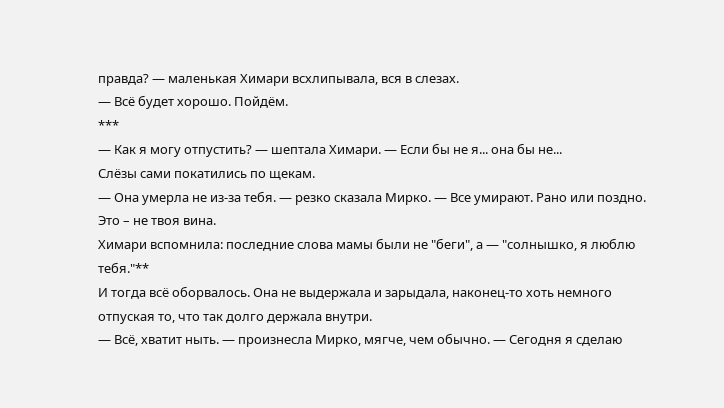правда? — маленькая Химари всхлипывала, вся в слезах.
— Всё будет хорошо. Пойдём.
***
— Как я могу отпустить? — шептала Химари. — Если бы не я... она бы не...
Слёзы сами покатились по щекам.
— Она умерла не из-за тебя. — резко сказала Мирко. — Все умирают. Рано или поздно. Это – не твоя вина.
Химари вспомнила: последние слова мамы были не "беги", а — "солнышко, я люблю тебя."**
И тогда всё оборвалось. Она не выдержала и зарыдала, наконец-то хоть немного отпуская то, что так долго держала внутри.
— Всё, хватит ныть. — произнесла Мирко, мягче, чем обычно. — Сегодня я сделаю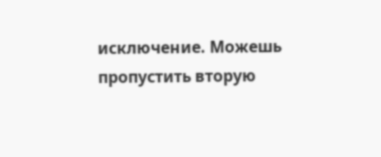исключение. Можешь пропустить вторую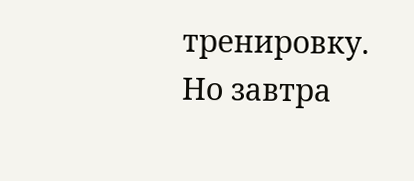тренировку. Но завтра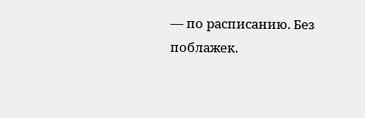— по расписанию. Без поблажек.